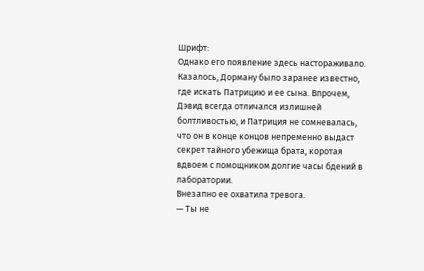Шрифт:
Однако его появление здесь настораживало. Казалось, Дорману было заранее известно, где искать Патрицию и ее сына. Впрочем, Дэвид всегда отличался излишней болтливостью, и Патриция не сомневалась, что он в конце концов непременно выдаст секрет тайного убежища брата, коротая вдвоем с помощником долгие часы бдений в лаборатории.
Внезапно ее охватила тревога.
— Ты не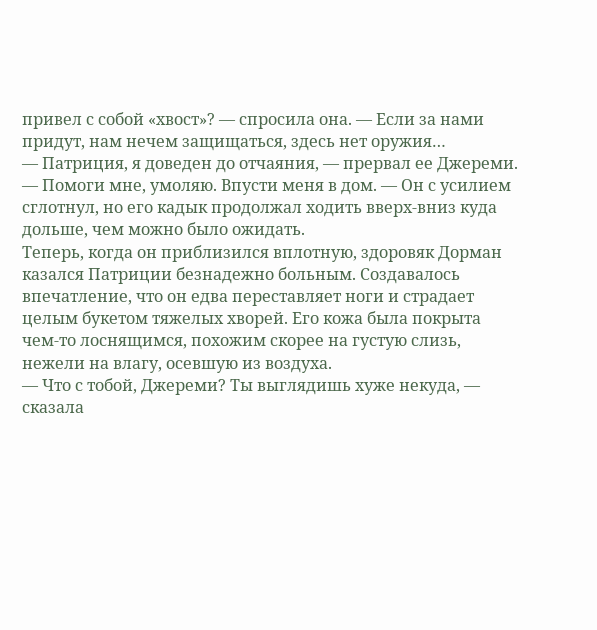привел с собой «хвост»? — спросила она. — Если за нами придут, нам нечем защищаться, здесь нет оружия…
— Патриция, я доведен до отчаяния, — прервал ее Джереми. — Помоги мне, умоляю. Впусти меня в дом. — Он с усилием сглотнул, но его кадык продолжал ходить вверх-вниз куда дольше, чем можно было ожидать.
Теперь, когда он приблизился вплотную, здоровяк Дорман казался Патриции безнадежно больным. Создавалось впечатление, что он едва переставляет ноги и страдает целым букетом тяжелых хворей. Его кожа была покрыта чем-то лоснящимся, похожим скорее на густую слизь, нежели на влагу, осевшую из воздуха.
— Что с тобой, Джереми? Ты выглядишь хуже некуда, — сказала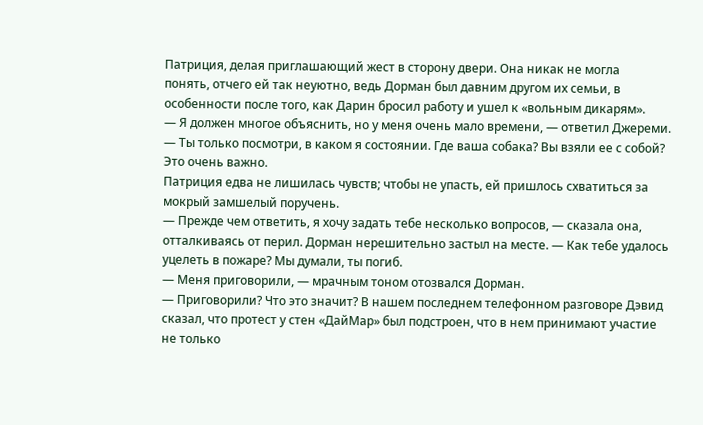Патриция, делая приглашающий жест в сторону двери. Она никак не могла
понять, отчего ей так неуютно, ведь Дорман был давним другом их семьи, в особенности после того, как Дарин бросил работу и ушел к «вольным дикарям».
— Я должен многое объяснить, но у меня очень мало времени, — ответил Джереми. — Ты только посмотри, в каком я состоянии. Где ваша собака? Вы взяли ее с собой? Это очень важно.
Патриция едва не лишилась чувств; чтобы не упасть, ей пришлось схватиться за мокрый замшелый поручень.
— Прежде чем ответить, я хочу задать тебе несколько вопросов, — сказала она, отталкиваясь от перил. Дорман нерешительно застыл на месте. — Как тебе удалось уцелеть в пожаре? Мы думали, ты погиб.
— Меня приговорили, — мрачным тоном отозвался Дорман.
— Приговорили? Что это значит? В нашем последнем телефонном разговоре Дэвид сказал, что протест у стен «ДайМар» был подстроен, что в нем принимают участие не только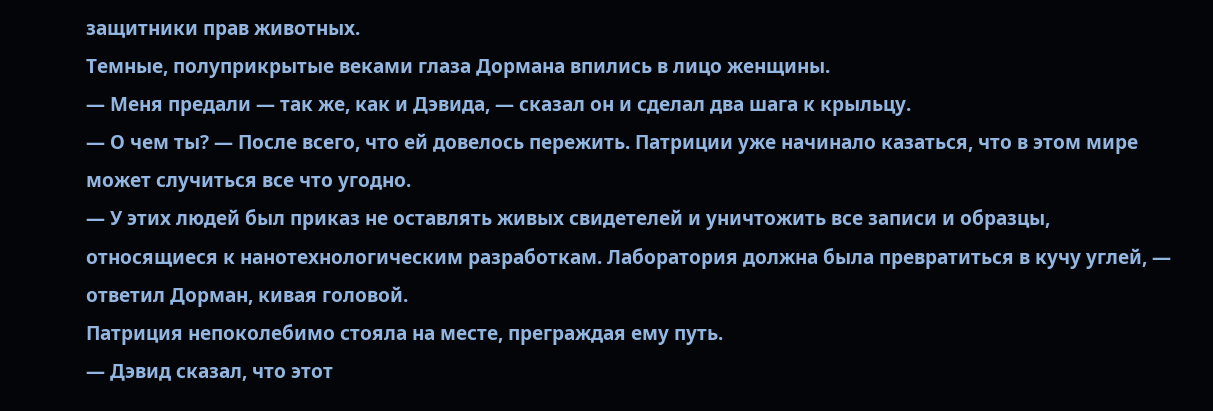защитники прав животных.
Темные, полуприкрытые веками глаза Дормана впились в лицо женщины.
— Меня предали — так же, как и Дэвида, — сказал он и сделал два шага к крыльцу.
— О чем ты? — После всего, что ей довелось пережить. Патриции уже начинало казаться, что в этом мире может случиться все что угодно.
— У этих людей был приказ не оставлять живых свидетелей и уничтожить все записи и образцы, относящиеся к нанотехнологическим разработкам. Лаборатория должна была превратиться в кучу углей, — ответил Дорман, кивая головой.
Патриция непоколебимо стояла на месте, преграждая ему путь.
— Дэвид сказал, что этот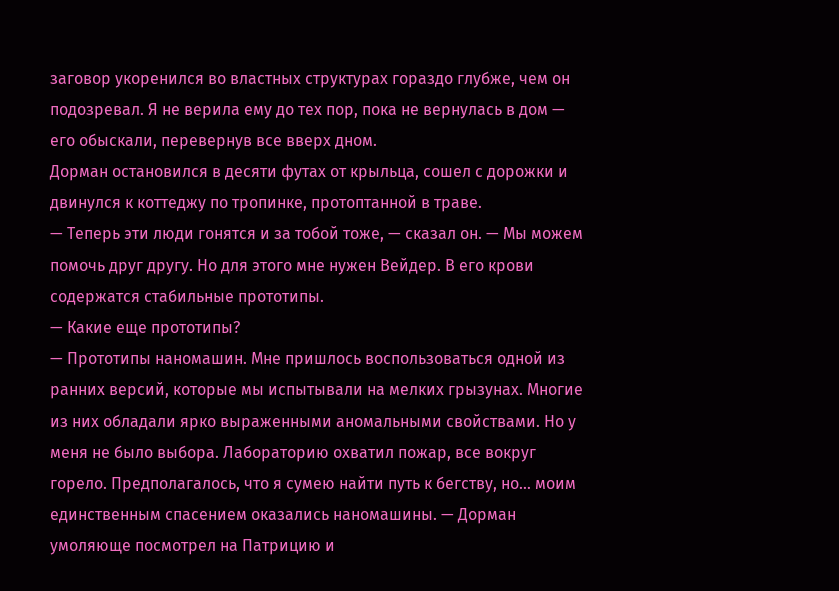заговор укоренился во властных структурах гораздо глубже, чем он подозревал. Я не верила ему до тех пор, пока не вернулась в дом — его обыскали, перевернув все вверх дном.
Дорман остановился в десяти футах от крыльца, сошел с дорожки и двинулся к коттеджу по тропинке, протоптанной в траве.
— Теперь эти люди гонятся и за тобой тоже, — сказал он. — Мы можем помочь друг другу. Но для этого мне нужен Вейдер. В его крови содержатся стабильные прототипы.
— Какие еще прототипы?
— Прототипы наномашин. Мне пришлось воспользоваться одной из ранних версий, которые мы испытывали на мелких грызунах. Многие из них обладали ярко выраженными аномальными свойствами. Но у меня не было выбора. Лабораторию охватил пожар, все вокруг горело. Предполагалось, что я сумею найти путь к бегству, но… моим единственным спасением оказались наномашины. — Дорман умоляюще посмотрел на Патрицию и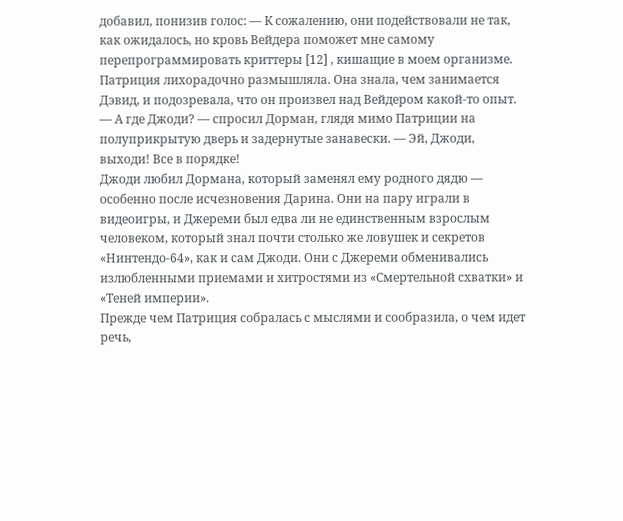добавил, понизив голос: — К сожалению, они подействовали не так, как ожидалось, но кровь Вейдера поможет мне самому перепрограммировать криттеры [12] , кишащие в моем организме.
Патриция лихорадочно размышляла. Она знала, чем занимается Дэвид, и подозревала, что он произвел над Вейдером какой-то опыт.
— А где Джоди? — спросил Дорман, глядя мимо Патриции на полуприкрытую дверь и задернутые занавески. — Эй, Джоди, выходи! Все в порядке!
Джоди любил Дормана, который заменял ему родного дядю — особенно после исчезновения Дарина. Они на пару играли в видеоигры, и Джереми был едва ли не единственным взрослым человеком, который знал почти столько же ловушек и секретов «Нинтендо-64», как и сам Джоди. Они с Джереми обменивались излюбленными приемами и хитростями из «Смертельной схватки» и «Теней империи».
Прежде чем Патриция собралась с мыслями и сообразила, о чем идет речь,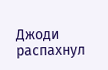Джоди распахнул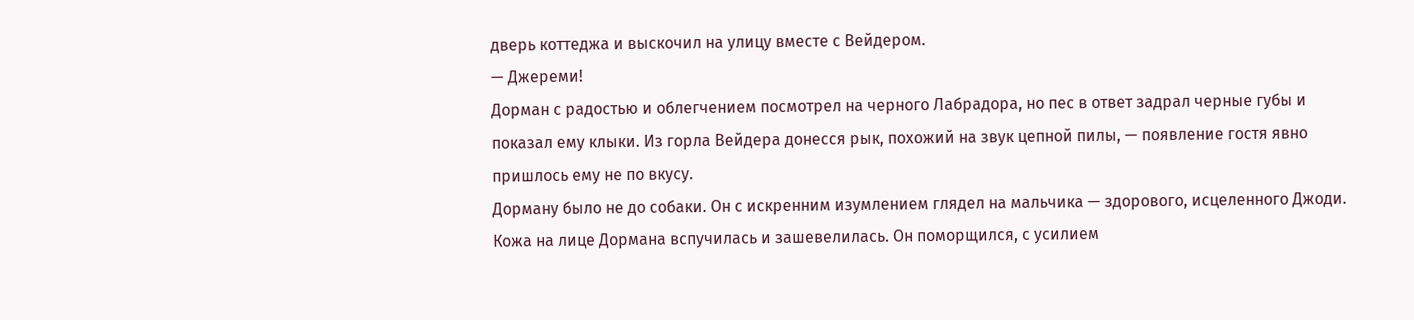дверь коттеджа и выскочил на улицу вместе с Вейдером.
— Джереми!
Дорман с радостью и облегчением посмотрел на черного Лабрадора, но пес в ответ задрал черные губы и показал ему клыки. Из горла Вейдера донесся рык, похожий на звук цепной пилы, — появление гостя явно пришлось ему не по вкусу.
Дорману было не до собаки. Он с искренним изумлением глядел на мальчика — здорового, исцеленного Джоди. Кожа на лице Дормана вспучилась и зашевелилась. Он поморщился, с усилием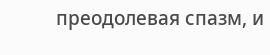преодолевая спазм, и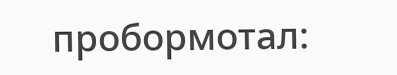пробормотал: